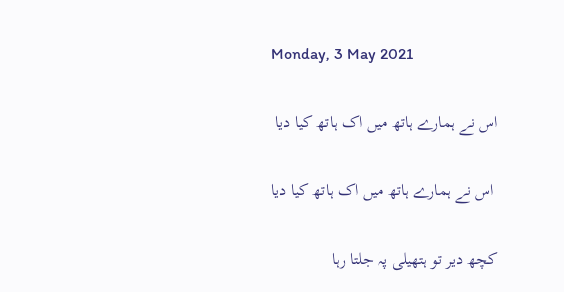Monday, 3 May 2021

اس نے ہمارے ہاتھ میں اک ہاتھ کیا دیا

 اس نے ہمارے ہاتھ میں اک ہاتھ کیا دیا

کچھ دیر تو ہتھیلی پہ جلتا رہا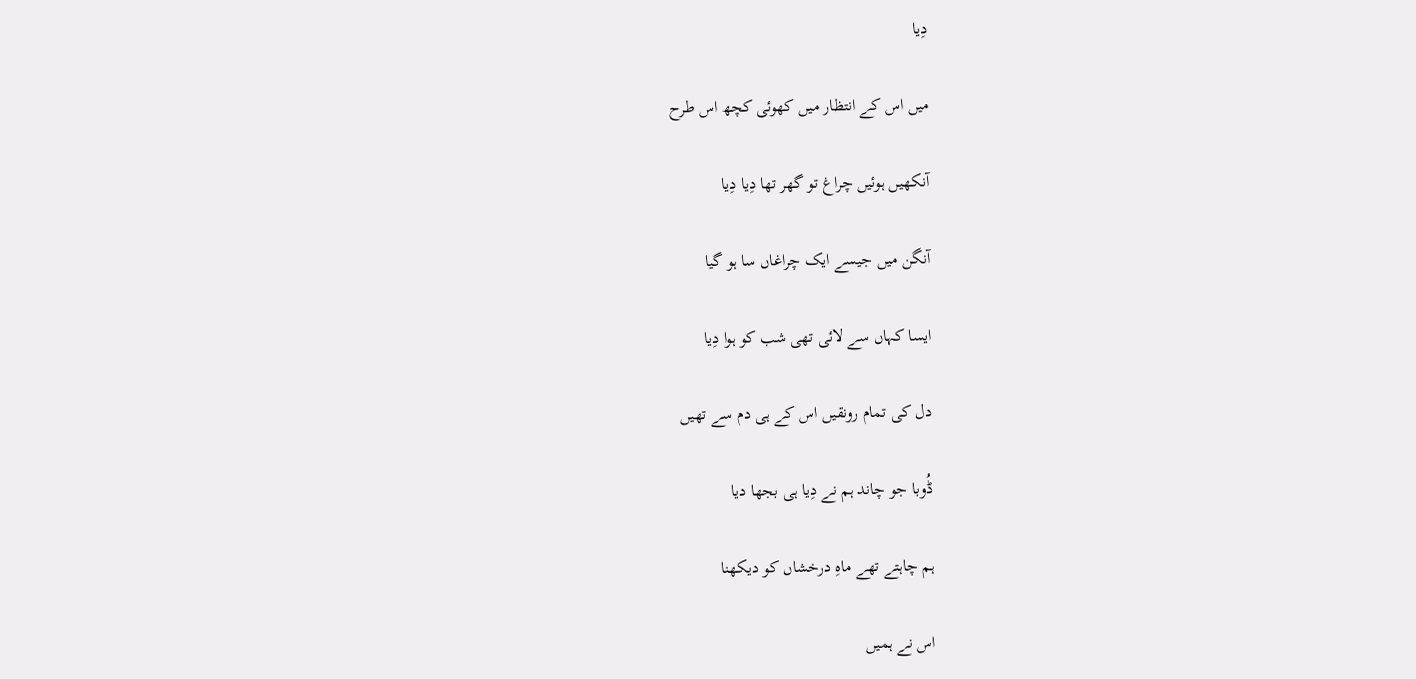دِیا

میں اس کے انتظار میں کھوئی کچھ اس طرح

آنکھیں ہوئیں چراغ تو گھر تھا دِیا دِیا

آنگن میں جیسے ایک چراغاں سا ہو گیا

ایسا کہاں سے لائی تھی شب کو ہوا دِیا

دل کی تمام رونقیں اس کے ہی دم سے تھیں

ڈُوبا جو چاند ہم نے دِیا ہی بجھا دیا

ہم چاہتے تھے ماہِ درخشاں کو دیکھنا

اس نے ہمیں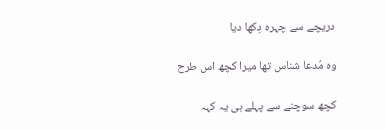دریچے سے چہرہ دِکھا دیا

وہ مُدعا شناس تھا میرا کچھ اس طرح

کچھ سوچنے سے پہلے ہی یہ کہہ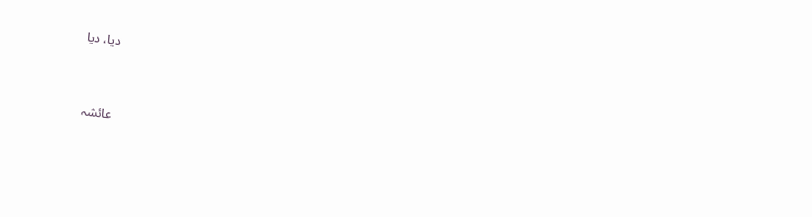دیا، دیا


عائشہ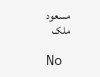مسعود ملک

No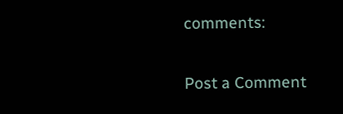comments:

Post a Comment